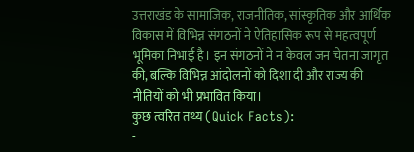उत्तराखंड के सामाजिक, राजनीतिक, सांस्कृतिक और आर्थिक विकास में विभिन्न संगठनों ने ऐतिहासिक रूप से महत्वपूर्ण भूमिका निभाई है। इन संगठनों ने न केवल जन चेतना जागृत की, बल्कि विभिन्न आंदोलनों को दिशा दी और राज्य की नीतियों को भी प्रभावित किया।
कुछ त्वरित तथ्य (Quick Facts):
-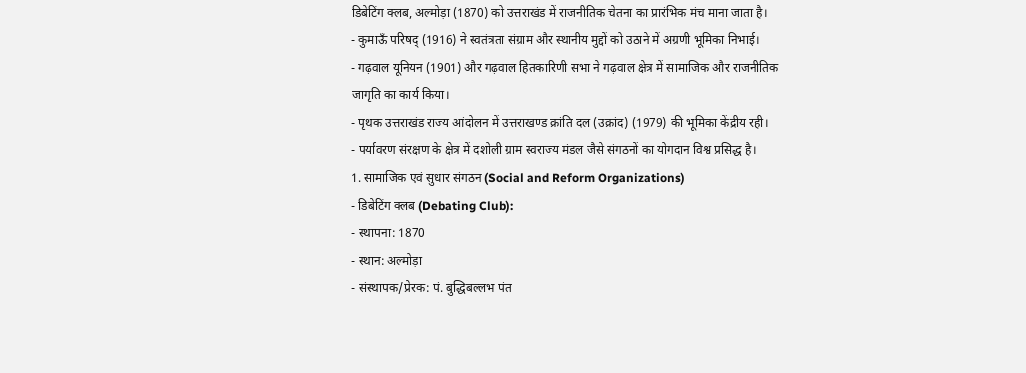डिबेटिंग क्लब, अल्मोड़ा (1870) को उत्तराखंड में राजनीतिक चेतना का प्रारंभिक मंच माना जाता है।
- कुमाऊँ परिषद् (1916) ने स्वतंत्रता संग्राम और स्थानीय मुद्दों को उठाने में अग्रणी भूमिका निभाई।
- गढ़वाल यूनियन (1901) और गढ़वाल हितकारिणी सभा ने गढ़वाल क्षेत्र में सामाजिक और राजनीतिक जागृति का कार्य किया।
- पृथक उत्तराखंड राज्य आंदोलन में उत्तराखण्ड क्रांति दल (उक्रांद) (1979) की भूमिका केंद्रीय रही।
- पर्यावरण संरक्षण के क्षेत्र में दशोली ग्राम स्वराज्य मंडल जैसे संगठनों का योगदान विश्व प्रसिद्ध है।
1. सामाजिक एवं सुधार संगठन (Social and Reform Organizations)
- डिबेटिंग क्लब (Debating Club):
- स्थापना: 1870
- स्थान: अल्मोड़ा
- संस्थापक/प्रेरक: पं. बुद्धिबल्लभ पंत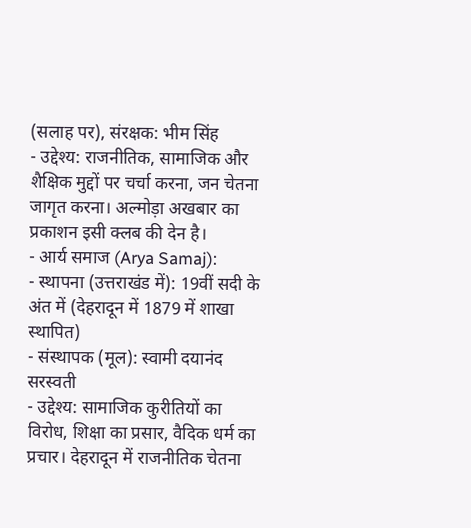(सलाह पर), संरक्षक: भीम सिंह
- उद्देश्य: राजनीतिक, सामाजिक और शैक्षिक मुद्दों पर चर्चा करना, जन चेतना जागृत करना। अल्मोड़ा अखबार का प्रकाशन इसी क्लब की देन है।
- आर्य समाज (Arya Samaj):
- स्थापना (उत्तराखंड में): 19वीं सदी के अंत में (देहरादून में 1879 में शाखा स्थापित)
- संस्थापक (मूल): स्वामी दयानंद सरस्वती
- उद्देश्य: सामाजिक कुरीतियों का विरोध, शिक्षा का प्रसार, वैदिक धर्म का प्रचार। देहरादून में राजनीतिक चेतना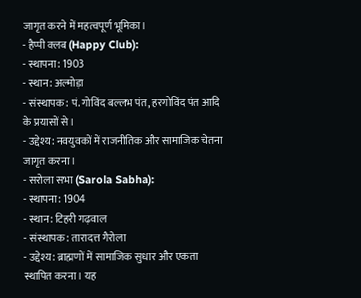जागृत करने में महत्वपूर्ण भूमिका।
- हैप्पी क्लब (Happy Club):
- स्थापना: 1903
- स्थान: अल्मोड़ा
- संस्थापक: पं. गोविंद बल्लभ पंत, हरगोविंद पंत आदि के प्रयासों से।
- उद्देश्य: नवयुवकों में राजनीतिक और सामाजिक चेतना जागृत करना।
- सरोला सभा (Sarola Sabha):
- स्थापना: 1904
- स्थान: टिहरी गढ़वाल
- संस्थापक: तारादत्त गैरोला
- उद्देश्य: ब्राह्मणों में सामाजिक सुधार और एकता स्थापित करना। यह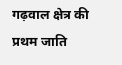गढ़वाल क्षेत्र की प्रथम जाति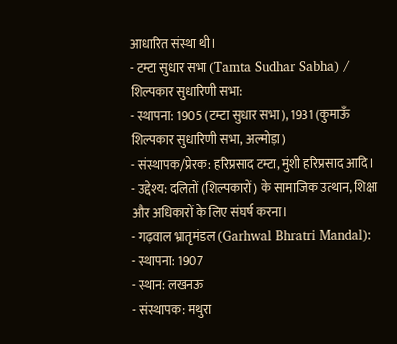आधारित संस्था थी।
- टम्टा सुधार सभा (Tamta Sudhar Sabha) / शिल्पकार सुधारिणी सभा:
- स्थापना: 1905 (टम्टा सुधार सभा), 1931 (कुमाऊँ शिल्पकार सुधारिणी सभा, अल्मोड़ा)
- संस्थापक/प्रेरक: हरिप्रसाद टम्टा, मुंशी हरिप्रसाद आदि।
- उद्देश्य: दलितों (शिल्पकारों) के सामाजिक उत्थान, शिक्षा और अधिकारों के लिए संघर्ष करना।
- गढ़वाल भ्रातृमंडल (Garhwal Bhratri Mandal):
- स्थापना: 1907
- स्थान: लखनऊ
- संस्थापक: मथुरा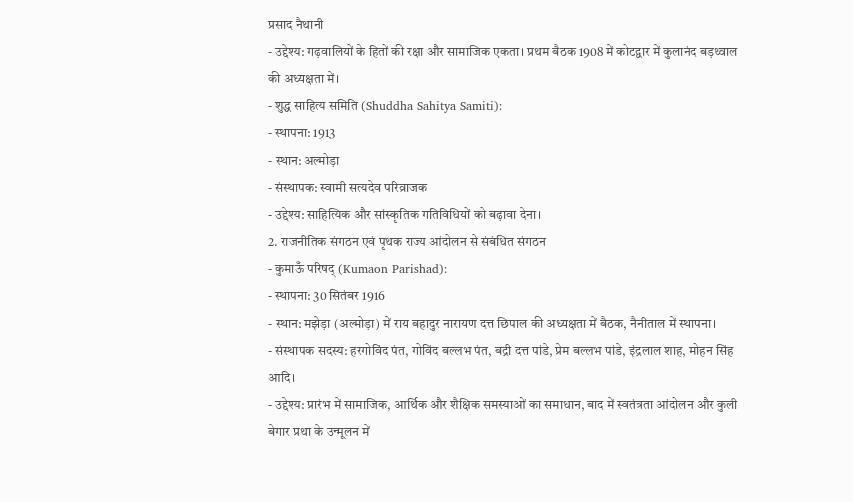प्रसाद नैथानी
- उद्देश्य: गढ़वालियों के हितों की रक्षा और सामाजिक एकता। प्रथम बैठक 1908 में कोटद्वार में कुलानंद बड़थ्वाल की अध्यक्षता में।
- शुद्ध साहित्य समिति (Shuddha Sahitya Samiti):
- स्थापना: 1913
- स्थान: अल्मोड़ा
- संस्थापक: स्वामी सत्यदेव परिव्राजक
- उद्देश्य: साहित्यिक और सांस्कृतिक गतिविधियों को बढ़ावा देना।
2. राजनीतिक संगठन एवं पृथक राज्य आंदोलन से संबंधित संगठन
- कुमाऊँ परिषद् (Kumaon Parishad):
- स्थापना: 30 सितंबर 1916
- स्थान: मझेड़ा (अल्मोड़ा) में राय बहादुर नारायण दत्त छिपाल की अध्यक्षता में बैठक, नैनीताल में स्थापना।
- संस्थापक सदस्य: हरगोविंद पंत, गोविंद बल्लभ पंत, बद्री दत्त पांडे, प्रेम बल्लभ पांडे, इंद्रलाल शाह, मोहन सिंह आदि।
- उद्देश्य: प्रारंभ में सामाजिक, आर्थिक और शैक्षिक समस्याओं का समाधान, बाद में स्वतंत्रता आंदोलन और कुली बेगार प्रथा के उन्मूलन में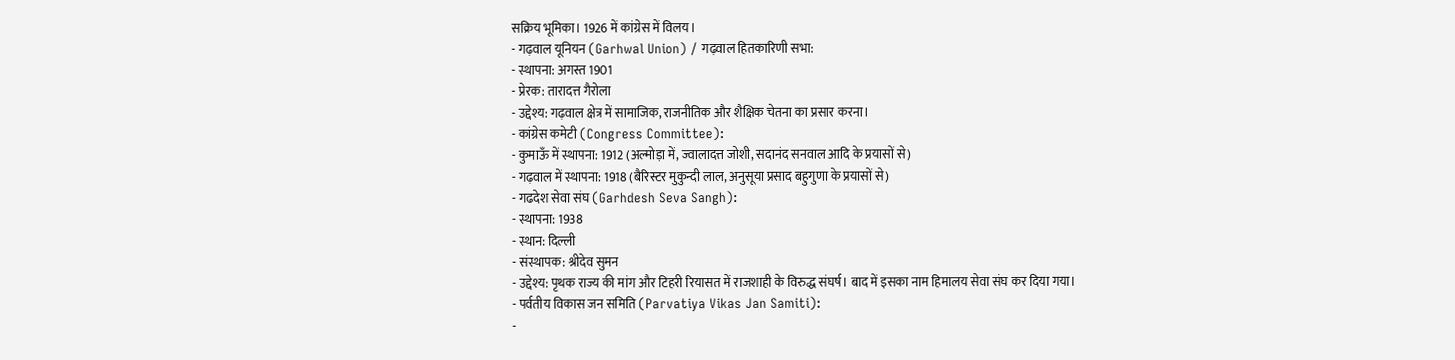सक्रिय भूमिका। 1926 में कांग्रेस में विलय।
- गढ़वाल यूनियन (Garhwal Union) / गढ़वाल हितकारिणी सभा:
- स्थापना: अगस्त 1901
- प्रेरक: तारादत्त गैरोला
- उद्देश्य: गढ़वाल क्षेत्र में सामाजिक, राजनीतिक और शैक्षिक चेतना का प्रसार करना।
- कांग्रेस कमेटी (Congress Committee):
- कुमाऊँ में स्थापना: 1912 (अल्मोड़ा में, ज्वालादत्त जोशी, सदानंद सनवाल आदि के प्रयासों से)
- गढ़वाल में स्थापना: 1918 (बैरिस्टर मुकुन्दी लाल, अनुसूया प्रसाद बहुगुणा के प्रयासों से)
- गढदेश सेवा संघ (Garhdesh Seva Sangh):
- स्थापना: 1938
- स्थान: दिल्ली
- संस्थापक: श्रीदेव सुमन
- उद्देश्य: पृथक राज्य की मांग और टिहरी रियासत में राजशाही के विरुद्ध संघर्ष। बाद में इसका नाम हिमालय सेवा संघ कर दिया गया।
- पर्वतीय विकास जन समिति (Parvatiya Vikas Jan Samiti):
-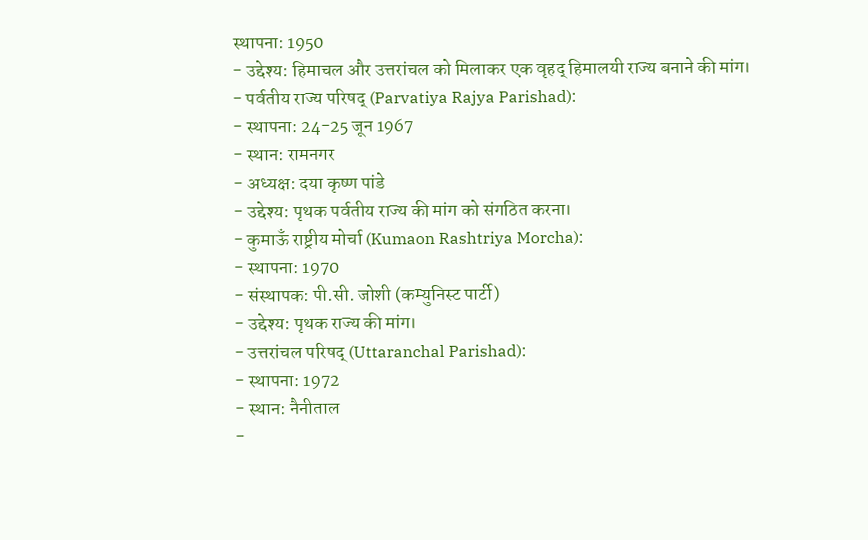स्थापना: 1950
- उद्देश्य: हिमाचल और उत्तरांचल को मिलाकर एक वृहद् हिमालयी राज्य बनाने की मांग।
- पर्वतीय राज्य परिषद् (Parvatiya Rajya Parishad):
- स्थापना: 24-25 जून 1967
- स्थान: रामनगर
- अध्यक्ष: दया कृष्ण पांडे
- उद्देश्य: पृथक पर्वतीय राज्य की मांग को संगठित करना।
- कुमाऊँ राष्ट्रीय मोर्चा (Kumaon Rashtriya Morcha):
- स्थापना: 1970
- संस्थापक: पी.सी. जोशी (कम्युनिस्ट पार्टी)
- उद्देश्य: पृथक राज्य की मांग।
- उत्तरांचल परिषद् (Uttaranchal Parishad):
- स्थापना: 1972
- स्थान: नैनीताल
-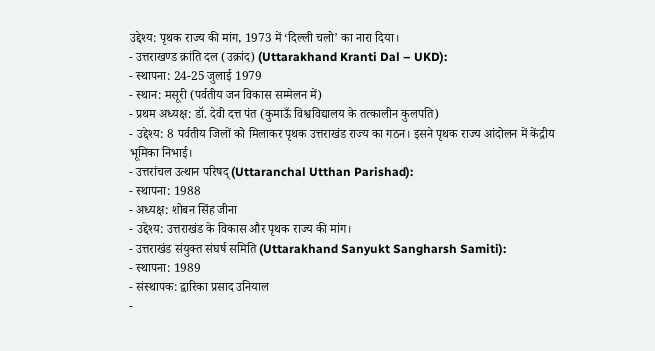उद्देश्य: पृथक राज्य की मांग, 1973 में ‘दिल्ली चलो’ का नारा दिया।
- उत्तराखण्ड क्रांति दल (उक्रांद) (Uttarakhand Kranti Dal – UKD):
- स्थापना: 24-25 जुलाई 1979
- स्थान: मसूरी (पर्वतीय जन विकास सम्मेलन में)
- प्रथम अध्यक्ष: डॉ. देवी दत्त पंत (कुमाऊँ विश्वविद्यालय के तत्कालीन कुलपति)
- उद्देश्य: 8 पर्वतीय जिलों को मिलाकर पृथक उत्तराखंड राज्य का गठन। इसने पृथक राज्य आंदोलन में केंद्रीय भूमिका निभाई।
- उत्तरांचल उत्थान परिषद् (Uttaranchal Utthan Parishad):
- स्थापना: 1988
- अध्यक्ष: शोबन सिंह जीना
- उद्देश्य: उत्तराखंड के विकास और पृथक राज्य की मांग।
- उत्तराखंड संयुक्त संघर्ष समिति (Uttarakhand Sanyukt Sangharsh Samiti):
- स्थापना: 1989
- संस्थापक: द्वारिका प्रसाद उनियाल
-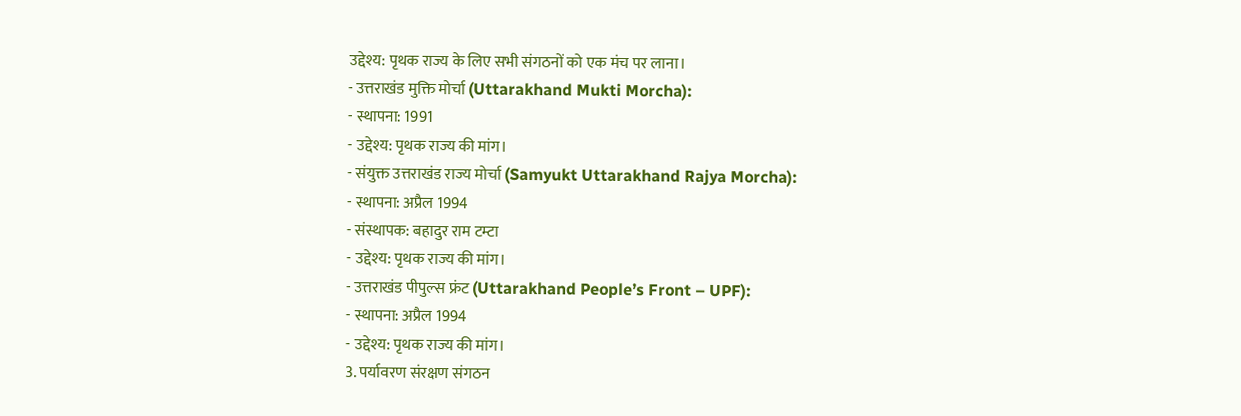उद्देश्य: पृथक राज्य के लिए सभी संगठनों को एक मंच पर लाना।
- उत्तराखंड मुक्ति मोर्चा (Uttarakhand Mukti Morcha):
- स्थापना: 1991
- उद्देश्य: पृथक राज्य की मांग।
- संयुक्त उत्तराखंड राज्य मोर्चा (Samyukt Uttarakhand Rajya Morcha):
- स्थापना: अप्रैल 1994
- संस्थापक: बहादुर राम टम्टा
- उद्देश्य: पृथक राज्य की मांग।
- उत्तराखंड पीपुल्स फ्रंट (Uttarakhand People’s Front – UPF):
- स्थापना: अप्रैल 1994
- उद्देश्य: पृथक राज्य की मांग।
3. पर्यावरण संरक्षण संगठन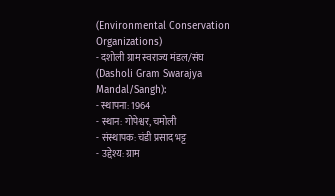(Environmental Conservation Organizations)
- दशोली ग्राम स्वराज्य मंडल/संघ (Dasholi Gram Swarajya Mandal/Sangh):
- स्थापना: 1964
- स्थान: गोपेश्वर, चमोली
- संस्थापक: चंडी प्रसाद भट्ट
- उद्देश्य: ग्राम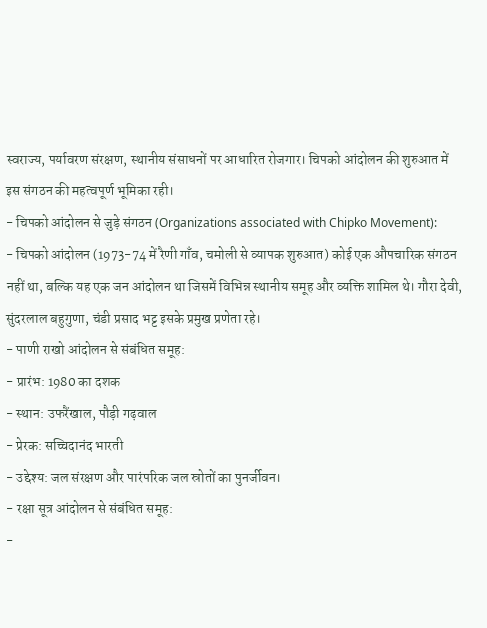स्वराज्य, पर्यावरण संरक्षण, स्थानीय संसाधनों पर आधारित रोजगार। चिपको आंदोलन की शुरुआत में इस संगठन की महत्वपूर्ण भूमिका रही।
- चिपको आंदोलन से जुड़े संगठन (Organizations associated with Chipko Movement):
- चिपको आंदोलन (1973-74 में रैणी गाँव, चमोली से व्यापक शुरुआत) कोई एक औपचारिक संगठन नहीं था, बल्कि यह एक जन आंदोलन था जिसमें विभिन्न स्थानीय समूह और व्यक्ति शामिल थे। गौरा देवी, सुंदरलाल बहुगुणा, चंडी प्रसाद भट्ट इसके प्रमुख प्रणेता रहे।
- पाणी राखो आंदोलन से संबंधित समूह:
- प्रारंभ: 1980 का दशक
- स्थान: उफरैंखाल, पौड़ी गढ़वाल
- प्रेरक: सच्चिदानंद भारती
- उद्देश्य: जल संरक्षण और पारंपरिक जल स्रोतों का पुनर्जीवन।
- रक्षा सूत्र आंदोलन से संबंधित समूह:
-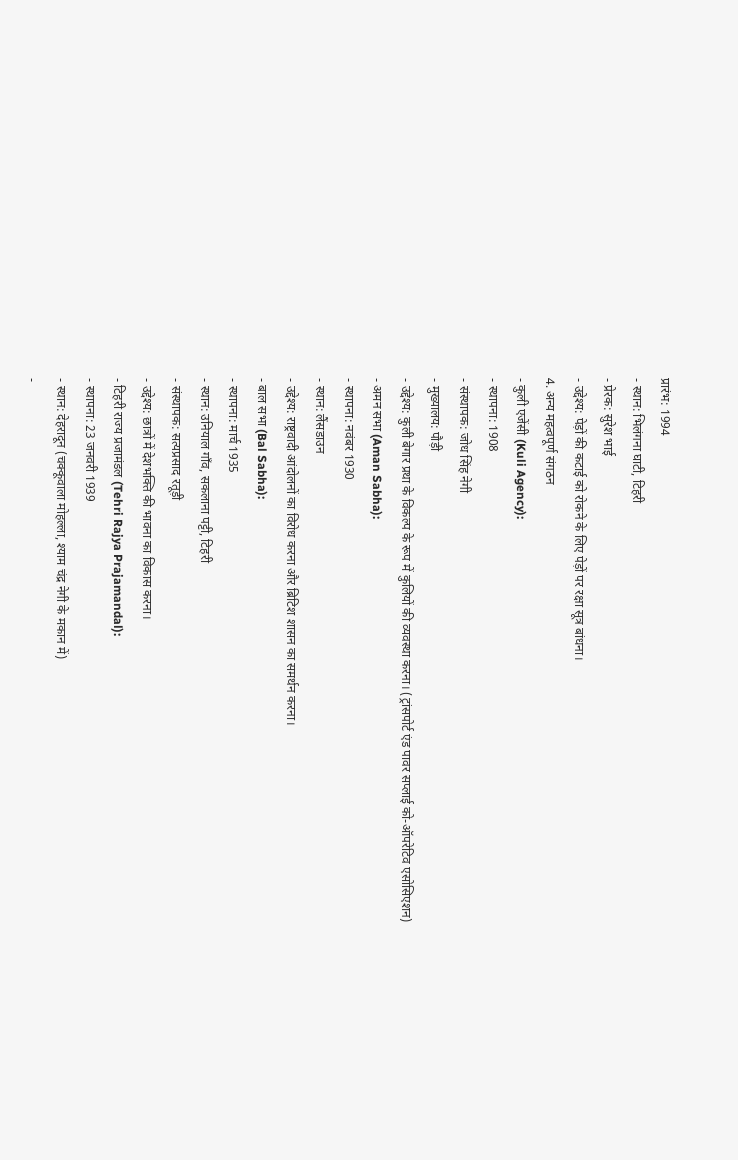प्रारंभ: 1994
- स्थान: भिलंगना घाटी, टिहरी
- प्रेरक: सुरेश भाई
- उद्देश्य: पेड़ों की कटाई को रोकने के लिए पेड़ों पर रक्षा सूत्र बांधना।
4. अन्य महत्वपूर्ण संगठन
- कुली एजेंसी (Kuli Agency):
- स्थापना: 1908
- संस्थापक: जोध सिंह नेगी
- मुख्यालय: पौड़ी
- उद्देश्य: कुली बेगार प्रथा के विकल्प के रूप में कुलियों की व्यवस्था करना। (ट्रांसपोर्ट एंड पावर सप्लाई को-ऑपरेटिव एसोसिएशन)
- अमन सभा (Aman Sabha):
- स्थापना: नवंबर 1930
- स्थान: लैंसडाउन
- उद्देश्य: राष्ट्रवादी आंदोलनों का विरोध करना और ब्रिटिश शासन का समर्थन करना।
- बाल सभा (Bal Sabha):
- स्थापना: मार्च 1935
- स्थान: उनियाल गाँव, सकलाना पट्टी, टिहरी
- संस्थापक: सत्यप्रसाद रतूड़ी
- उद्देश्य: छात्रों में देशभक्ति की भावना का विकास करना।
- टिहरी राज्य प्रजामंडल (Tehri Rajya Prajamandal):
- स्थापना: 23 जनवरी 1939
- स्थान: देहरादून (चक्कूवाला मोहल्ला, श्याम चंद्र नेगी के मकान में)
-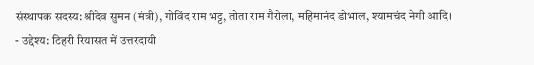संस्थापक सदस्य: श्रीदेव सुमन (मंत्री), गोविंद राम भट्ट, तोता राम गैरोला, महिमानंद डोभाल, श्यामचंद नेगी आदि।
- उद्देश्य: टिहरी रियासत में उत्तरदायी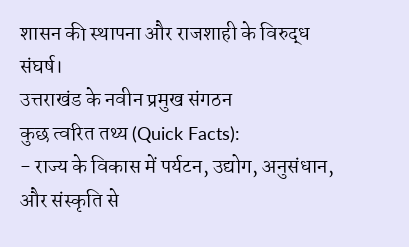शासन की स्थापना और राजशाही के विरुद्ध संघर्ष।
उत्तराखंड के नवीन प्रमुख संगठन
कुछ त्वरित तथ्य (Quick Facts):
- राज्य के विकास में पर्यटन, उद्योग, अनुसंधान, और संस्कृति से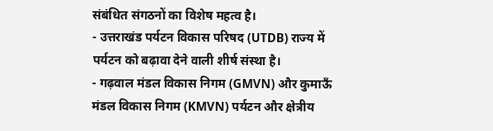संबंधित संगठनों का विशेष महत्व है।
- उत्तराखंड पर्यटन विकास परिषद (UTDB) राज्य में पर्यटन को बढ़ावा देने वाली शीर्ष संस्था है।
- गढ़वाल मंडल विकास निगम (GMVN) और कुमाऊँ मंडल विकास निगम (KMVN) पर्यटन और क्षेत्रीय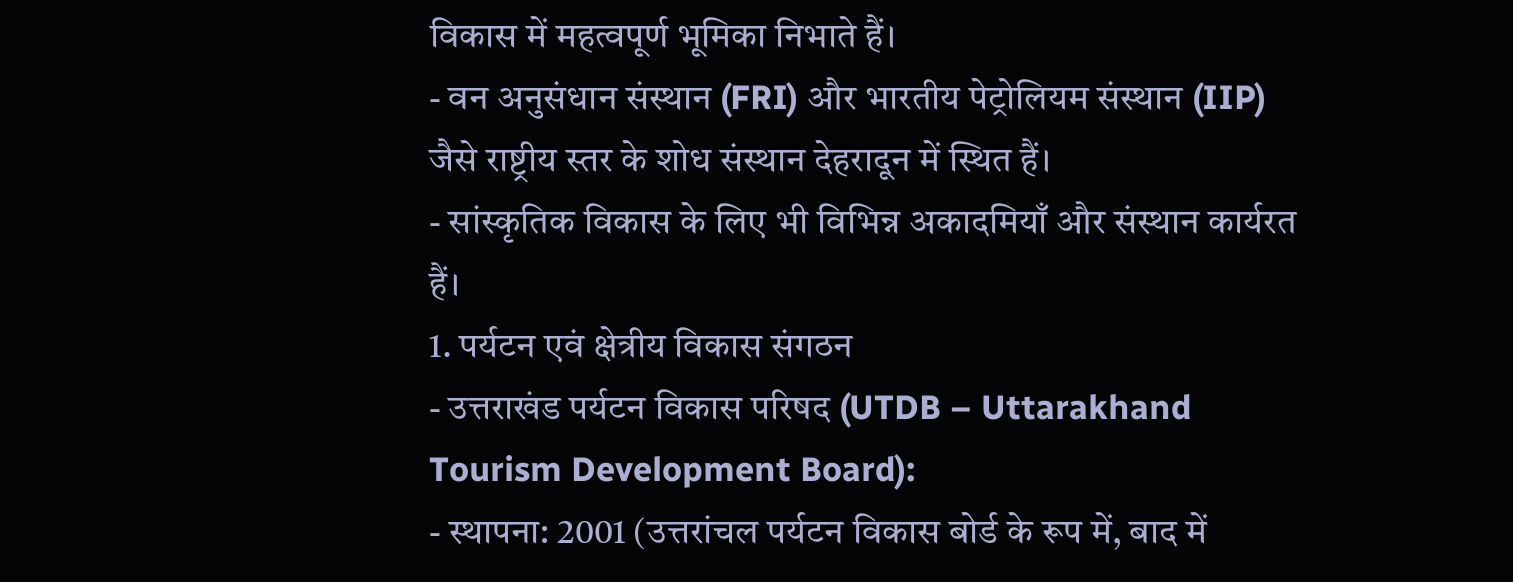विकास में महत्वपूर्ण भूमिका निभाते हैं।
- वन अनुसंधान संस्थान (FRI) और भारतीय पेट्रोलियम संस्थान (IIP) जैसे राष्ट्रीय स्तर के शोध संस्थान देहरादून में स्थित हैं।
- सांस्कृतिक विकास के लिए भी विभिन्न अकादमियाँ और संस्थान कार्यरत हैं।
1. पर्यटन एवं क्षेत्रीय विकास संगठन
- उत्तराखंड पर्यटन विकास परिषद (UTDB – Uttarakhand Tourism Development Board):
- स्थापना: 2001 (उत्तरांचल पर्यटन विकास बोर्ड के रूप में, बाद में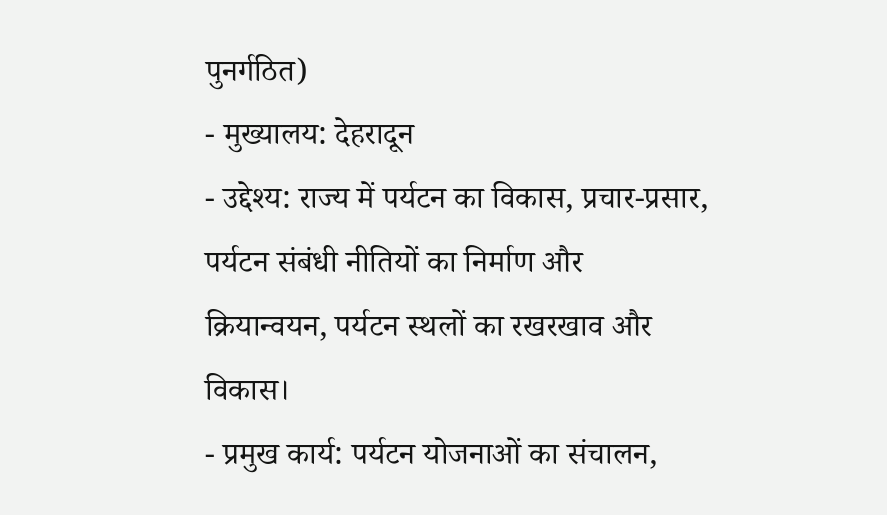पुनर्गठित)
- मुख्यालय: देहरादून
- उद्देश्य: राज्य में पर्यटन का विकास, प्रचार-प्रसार, पर्यटन संबंधी नीतियों का निर्माण और क्रियान्वयन, पर्यटन स्थलों का रखरखाव और विकास।
- प्रमुख कार्य: पर्यटन योजनाओं का संचालन,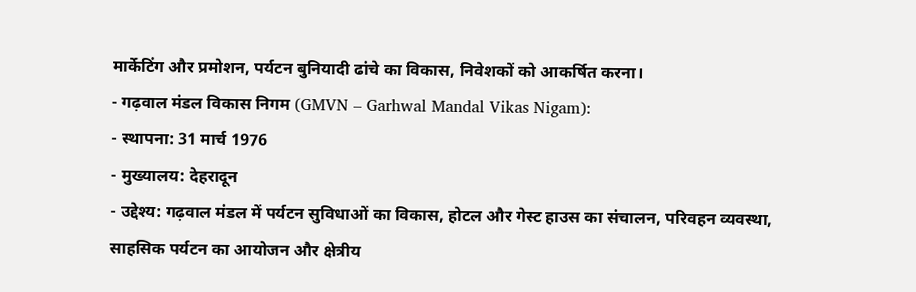मार्केटिंग और प्रमोशन, पर्यटन बुनियादी ढांचे का विकास, निवेशकों को आकर्षित करना।
- गढ़वाल मंडल विकास निगम (GMVN – Garhwal Mandal Vikas Nigam):
- स्थापना: 31 मार्च 1976
- मुख्यालय: देहरादून
- उद्देश्य: गढ़वाल मंडल में पर्यटन सुविधाओं का विकास, होटल और गेस्ट हाउस का संचालन, परिवहन व्यवस्था, साहसिक पर्यटन का आयोजन और क्षेत्रीय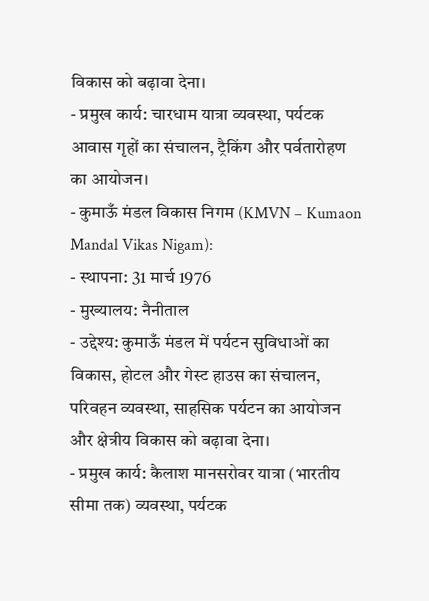विकास को बढ़ावा देना।
- प्रमुख कार्य: चारधाम यात्रा व्यवस्था, पर्यटक आवास गृहों का संचालन, ट्रैकिंग और पर्वतारोहण का आयोजन।
- कुमाऊँ मंडल विकास निगम (KMVN – Kumaon Mandal Vikas Nigam):
- स्थापना: 31 मार्च 1976
- मुख्यालय: नैनीताल
- उद्देश्य: कुमाऊँ मंडल में पर्यटन सुविधाओं का विकास, होटल और गेस्ट हाउस का संचालन, परिवहन व्यवस्था, साहसिक पर्यटन का आयोजन और क्षेत्रीय विकास को बढ़ावा देना।
- प्रमुख कार्य: कैलाश मानसरोवर यात्रा (भारतीय सीमा तक) व्यवस्था, पर्यटक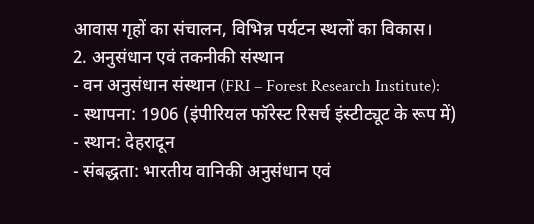आवास गृहों का संचालन, विभिन्न पर्यटन स्थलों का विकास।
2. अनुसंधान एवं तकनीकी संस्थान
- वन अनुसंधान संस्थान (FRI – Forest Research Institute):
- स्थापना: 1906 (इंपीरियल फॉरेस्ट रिसर्च इंस्टीट्यूट के रूप में)
- स्थान: देहरादून
- संबद्धता: भारतीय वानिकी अनुसंधान एवं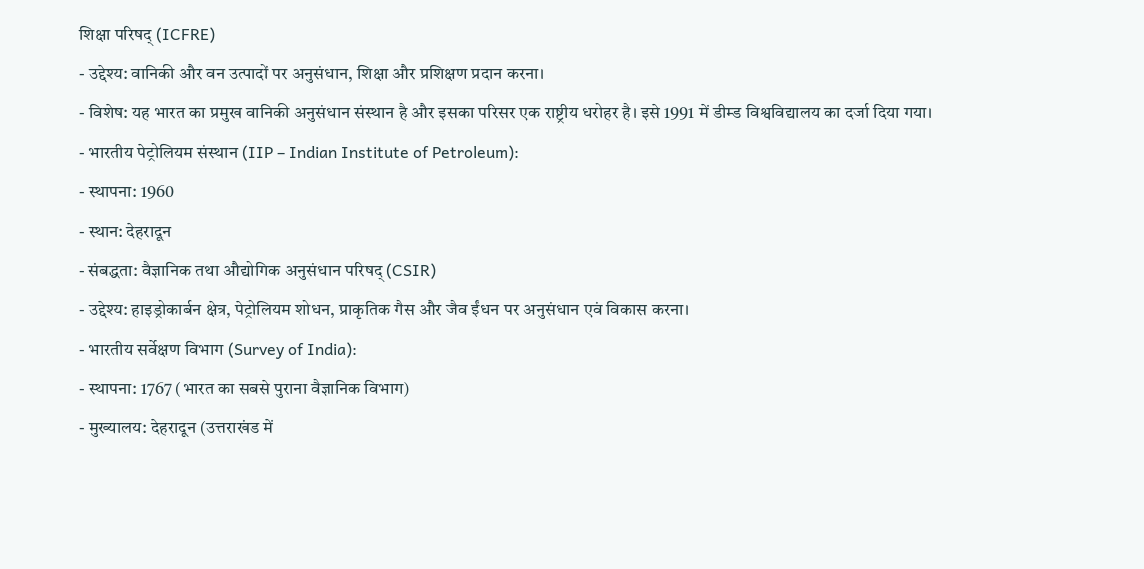शिक्षा परिषद् (ICFRE)
- उद्देश्य: वानिकी और वन उत्पादों पर अनुसंधान, शिक्षा और प्रशिक्षण प्रदान करना।
- विशेष: यह भारत का प्रमुख वानिकी अनुसंधान संस्थान है और इसका परिसर एक राष्ट्रीय धरोहर है। इसे 1991 में डीम्ड विश्वविद्यालय का दर्जा दिया गया।
- भारतीय पेट्रोलियम संस्थान (IIP – Indian Institute of Petroleum):
- स्थापना: 1960
- स्थान: देहरादून
- संबद्धता: वैज्ञानिक तथा औद्योगिक अनुसंधान परिषद् (CSIR)
- उद्देश्य: हाइड्रोकार्बन क्षेत्र, पेट्रोलियम शोधन, प्राकृतिक गैस और जैव ईंधन पर अनुसंधान एवं विकास करना।
- भारतीय सर्वेक्षण विभाग (Survey of India):
- स्थापना: 1767 (भारत का सबसे पुराना वैज्ञानिक विभाग)
- मुख्यालय: देहरादून (उत्तराखंड में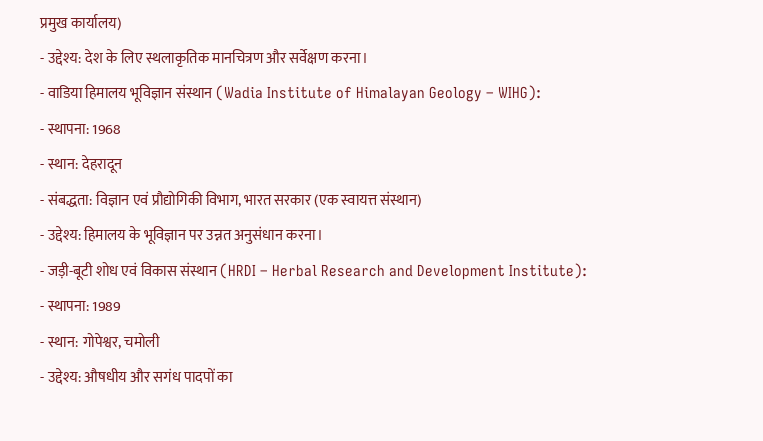प्रमुख कार्यालय)
- उद्देश्य: देश के लिए स्थलाकृतिक मानचित्रण और सर्वेक्षण करना।
- वाडिया हिमालय भूविज्ञान संस्थान (Wadia Institute of Himalayan Geology – WIHG):
- स्थापना: 1968
- स्थान: देहरादून
- संबद्धता: विज्ञान एवं प्रौद्योगिकी विभाग, भारत सरकार (एक स्वायत्त संस्थान)
- उद्देश्य: हिमालय के भूविज्ञान पर उन्नत अनुसंधान करना।
- जड़ी-बूटी शोध एवं विकास संस्थान (HRDI – Herbal Research and Development Institute):
- स्थापना: 1989
- स्थान: गोपेश्वर, चमोली
- उद्देश्य: औषधीय और सगंध पादपों का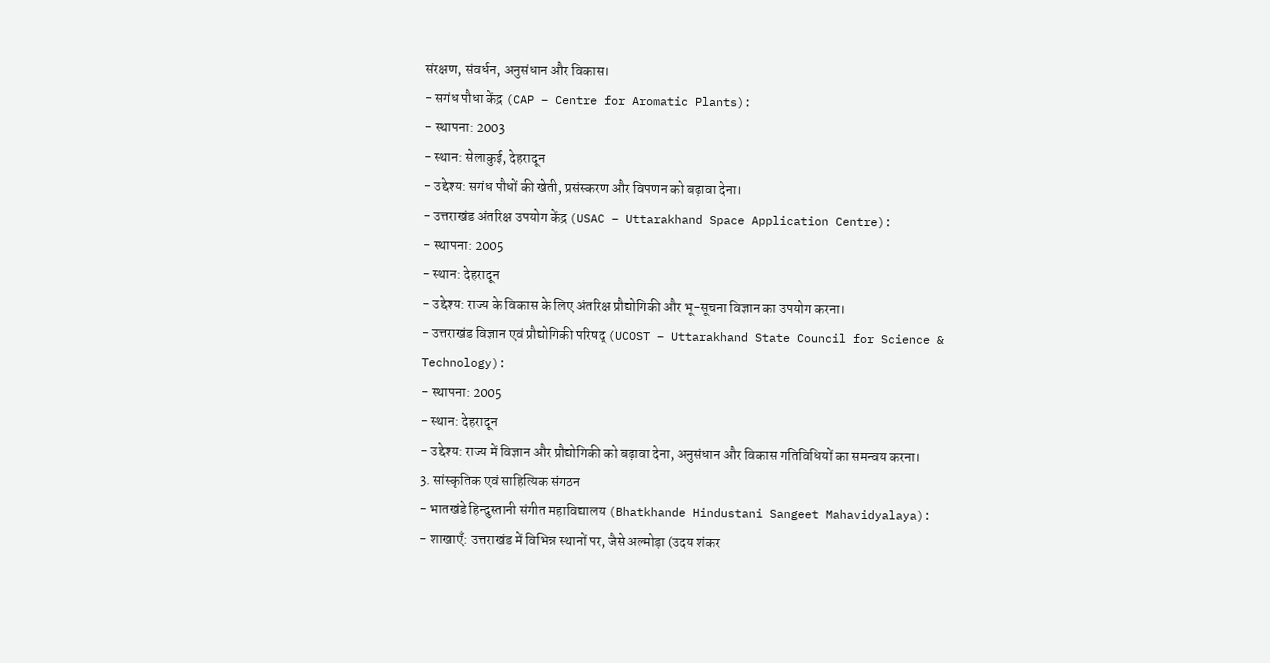संरक्षण, संवर्धन, अनुसंधान और विकास।
- सगंध पौधा केंद्र (CAP – Centre for Aromatic Plants):
- स्थापना: 2003
- स्थान: सेलाकुई, देहरादून
- उद्देश्य: सगंध पौधों की खेती, प्रसंस्करण और विपणन को बढ़ावा देना।
- उत्तराखंड अंतरिक्ष उपयोग केंद्र (USAC – Uttarakhand Space Application Centre):
- स्थापना: 2005
- स्थान: देहरादून
- उद्देश्य: राज्य के विकास के लिए अंतरिक्ष प्रौद्योगिकी और भू-सूचना विज्ञान का उपयोग करना।
- उत्तराखंड विज्ञान एवं प्रौद्योगिकी परिषद् (UCOST – Uttarakhand State Council for Science & Technology):
- स्थापना: 2005
- स्थान: देहरादून
- उद्देश्य: राज्य में विज्ञान और प्रौद्योगिकी को बढ़ावा देना, अनुसंधान और विकास गतिविधियों का समन्वय करना।
3. सांस्कृतिक एवं साहित्यिक संगठन
- भातखंडे हिन्दुस्तानी संगीत महाविद्यालय (Bhatkhande Hindustani Sangeet Mahavidyalaya):
- शाखाएँ: उत्तराखंड में विभिन्न स्थानों पर, जैसे अल्मोड़ा (उदय शंकर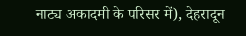नाट्य अकादमी के परिसर में), देहरादून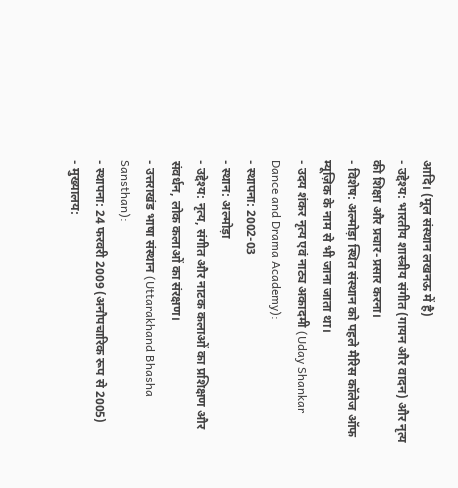आदि। (मूल संस्थान लखनऊ में है)
- उद्देश्य: भारतीय शास्त्रीय संगीत (गायन और वादन) और नृत्य की शिक्षा और प्रचार-प्रसार करना।
- विशेष: अल्मोड़ा स्थित संस्थान को पहले मैरिस कॉलेज ऑफ म्यूज़िक के नाम से भी जाना जाता था।
- उदय शंकर नृत्य एवं नाट्य अकादमी (Uday Shankar Dance and Drama Academy):
- स्थापना: 2002-03
- स्थान: अल्मोड़ा
- उद्देश्य: नृत्य, संगीत और नाटक कलाओं का प्रशिक्षण और संवर्धन, लोक कलाओं का संरक्षण।
- उत्तराखंड भाषा संस्थान (Uttarakhand Bhasha Sansthan):
- स्थापना: 24 फरवरी 2009 (अनौपचारिक रूप से 2005)
- मुख्यालय: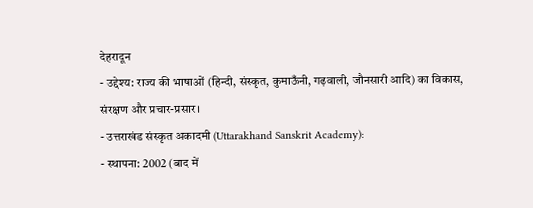देहरादून
- उद्देश्य: राज्य की भाषाओं (हिन्दी, संस्कृत, कुमाऊँनी, गढ़वाली, जौनसारी आदि) का विकास, संरक्षण और प्रचार-प्रसार।
- उत्तराखंड संस्कृत अकादमी (Uttarakhand Sanskrit Academy):
- स्थापना: 2002 (बाद में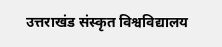उत्तराखंड संस्कृत विश्वविद्यालय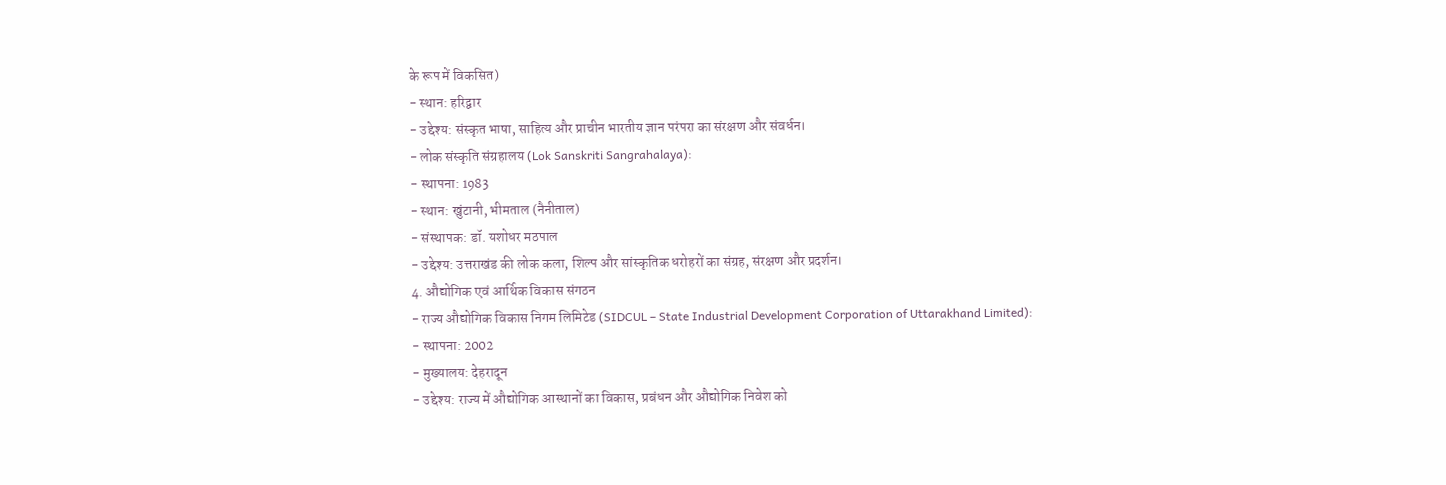के रूप में विकसित)
- स्थान: हरिद्वार
- उद्देश्य: संस्कृत भाषा, साहित्य और प्राचीन भारतीय ज्ञान परंपरा का संरक्षण और संवर्धन।
- लोक संस्कृति संग्रहालय (Lok Sanskriti Sangrahalaya):
- स्थापना: 1983
- स्थान: खुंटानी, भीमताल (नैनीताल)
- संस्थापक: डॉ. यशोधर मठपाल
- उद्देश्य: उत्तराखंड की लोक कला, शिल्प और सांस्कृतिक धरोहरों का संग्रह, संरक्षण और प्रदर्शन।
4. औद्योगिक एवं आर्थिक विकास संगठन
- राज्य औद्योगिक विकास निगम लिमिटेड (SIDCUL – State Industrial Development Corporation of Uttarakhand Limited):
- स्थापना: 2002
- मुख्यालय: देहरादून
- उद्देश्य: राज्य में औद्योगिक आस्थानों का विकास, प्रबंधन और औद्योगिक निवेश को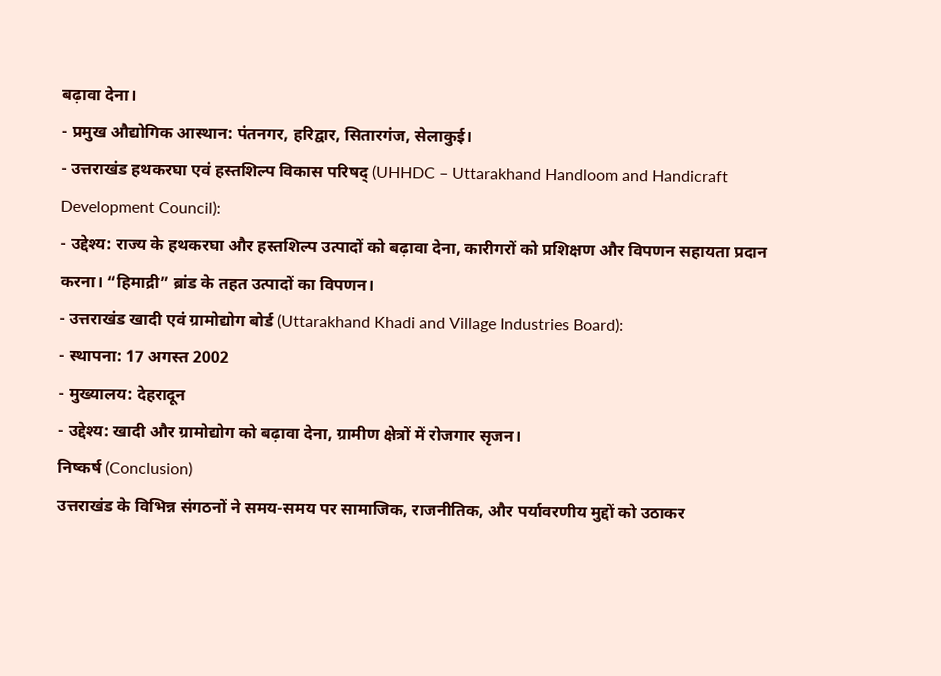बढ़ावा देना।
- प्रमुख औद्योगिक आस्थान: पंतनगर, हरिद्वार, सितारगंज, सेलाकुई।
- उत्तराखंड हथकरघा एवं हस्तशिल्प विकास परिषद् (UHHDC – Uttarakhand Handloom and Handicraft Development Council):
- उद्देश्य: राज्य के हथकरघा और हस्तशिल्प उत्पादों को बढ़ावा देना, कारीगरों को प्रशिक्षण और विपणन सहायता प्रदान करना। “हिमाद्री” ब्रांड के तहत उत्पादों का विपणन।
- उत्तराखंड खादी एवं ग्रामोद्योग बोर्ड (Uttarakhand Khadi and Village Industries Board):
- स्थापना: 17 अगस्त 2002
- मुख्यालय: देहरादून
- उद्देश्य: खादी और ग्रामोद्योग को बढ़ावा देना, ग्रामीण क्षेत्रों में रोजगार सृजन।
निष्कर्ष (Conclusion)
उत्तराखंड के विभिन्न संगठनों ने समय-समय पर सामाजिक, राजनीतिक, और पर्यावरणीय मुद्दों को उठाकर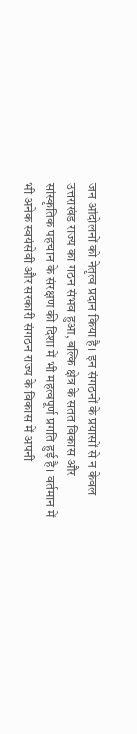जन आंदोलनों को नेतृत्व प्रदान किया है। इन संगठनों के प्रयासों से न केवल उत्तराखंड राज्य का गठन संभव हुआ, बल्कि क्षेत्र के सतत विकास और सांस्कृतिक पहचान के संरक्षण की दिशा में भी महत्वपूर्ण प्रगति हुई है। वर्तमान में भी अनेक स्वयंसेवी और सरकारी संगठन राज्य के विकास में अपनी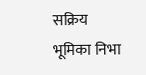सक्रिय भूमिका निभा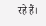रहे हैं।